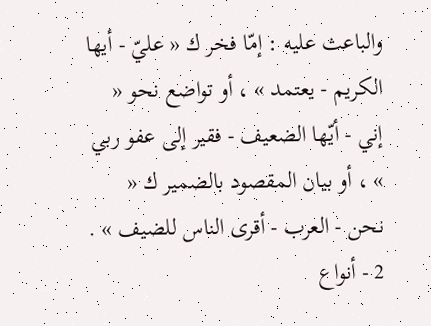والباعث عليه : إمّا فخر ك « عليّ - أيها الكريم - يعتمد » ، أو تواضع نحو « إني - أيّها الضعيف - فقير إلى عفو ربي » ، أو بيان المقصود بالضمير ك « نحن - العرب - أقرى الناس للضيف » .
2 - أنواع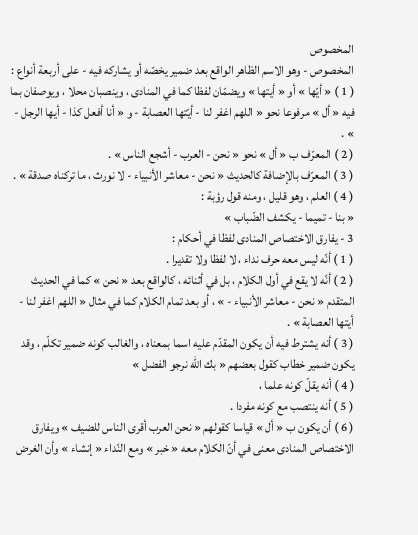المخصوص
المخصوص - وهو الاسم الظاهر الواقع بعد ضمير يخصّه أو يشاركه فيه - على أربعة أنواع :
( 1 ) « أيّها » أو « أيتها » ويضمّان لفظا كما في المنادى ، وينصبان محلا ، ويوصفان بما فيه « أل » مرفوعا نحو « اللهم اغفر لنا - أيّتها العصابة - و « أنا أفعل كذا - أيها الرجل - » .
( 2 ) المعرّف ب « أل » نحو « نحن - العرب - أشجع الناس » .
( 3 ) المعرّف بالإضافة كالحديث « نحن - معاشر الأنبياء - لا نورث ، ما تركناه صدقة » .
( 4 ) العلم ، وهو قليل ، ومنه قول رؤبة :
« بنا - تميما - يكشف الضّباب »
3 - يفارق الاختصاص المنادى لفظا في أحكام :
( 1 ) أنّه ليس معه حرف نداء ، لا لفظا ولا تقديرا .
( 2 ) أنّه لا يقع في أول الكلام ، بل في أثنائه ، كالواقع بعد « نحن » كما في الحديث المتقدم « نحن - معاشر الأنبياء - » ، أو بعد تمام الكلام كما في مثال « اللهم اغفر لنا - أيتها العصابة » .
( 3 ) أنه يشترط فيه أن يكون المقدّم عليه اسما بمعناه ، والغالب كونه ضمير تكلّم ، وقد يكون ضمير خطاب كقول بعضهم « بك اللّه نرجو الفضل »
( 4 ) أنه يقلّ كونه علما ،
( 5 ) أنه ينتصب مع كونه مفردا .
( 6 ) أن يكون ب « أل » قياسا كقولهم « نحن العرب أقرى الناس للضيف » ويفارق الاختصاص المنادى معنى في أنّ الكلام معه « خبر » ومع النّداء « إنشاء » وأن الغرض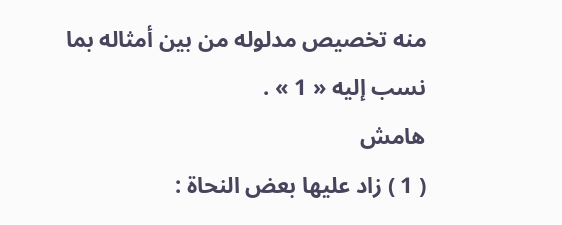منه تخصيص مدلوله من بين أمثاله بما نسب إليه « 1 » .
هامش
( 1 ) زاد عليها بعض النحاة :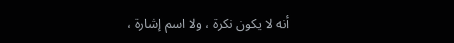أنه لا يكون نكرة ، ولا اسم إشارة ،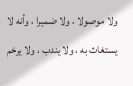ولا موصولا ، ولا ضميرا ، وأنه لا يستغاث به ، ولا يندب ، ولا يرخم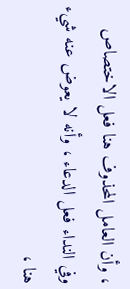، وأن العامل المحذوف هنا فعل الاختصاص وفي النداء فعل الدعاء ، وأنه لا يعوض عنه شيء هنا ،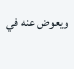ويعوض عنه في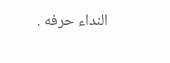النداء حرفه .